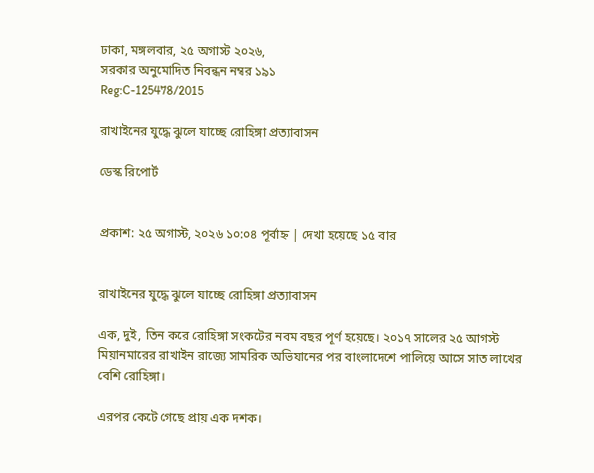ঢাকা, মঙ্গলবার, ২৫ অগাস্ট ২০২৬,
সরকার অনুমোদিত নিবন্ধন নম্বর ১৯১
Reg:C-125478/2015

রাখাইনের যুদ্ধে ঝুলে যাচ্ছে রোহিঙ্গা প্রত্যাবাসন

ডেস্ক রিপোর্ট


প্রকাশ: ২৫ অগাস্ট, ২০২৬ ১০:০৪ পূর্বাহ্ন | দেখা হয়েছে ১৫ বার


রাখাইনের যুদ্ধে ঝুলে যাচ্ছে রোহিঙ্গা প্রত্যাবাসন

এক, দুই, তিন করে রোহিঙ্গা সংকটের নবম বছর পূর্ণ হয়েছে। ২০১৭ সালের ২৫ আগস্ট মিয়ানমারের রাখাইন রাজ্যে সামরিক অভিযানের পর বাংলাদেশে পালিয়ে আসে সাত লাখের বেশি রোহিঙ্গা।

এরপর কেটে গেছে প্রায় এক দশক।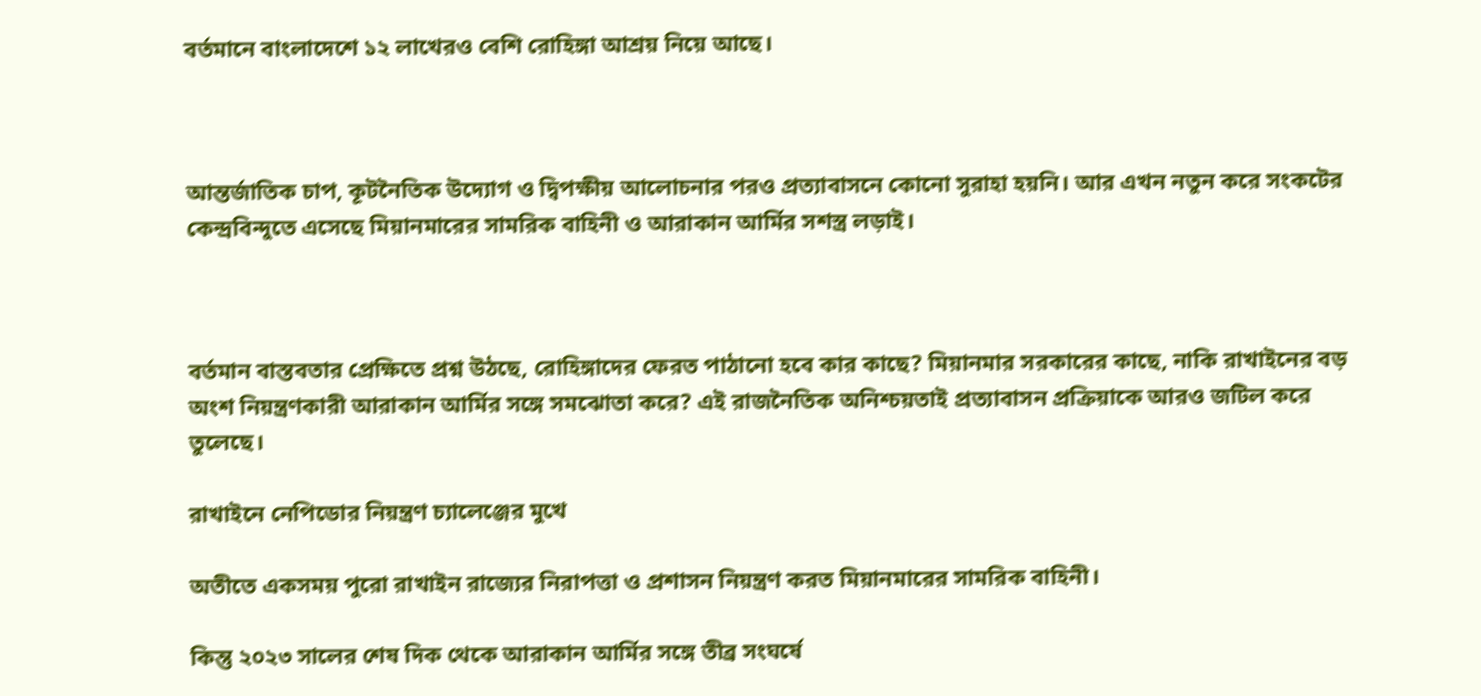বর্তমানে বাংলাদেশে ১২ লাখেরও বেশি রোহিঙ্গা আশ্রয় নিয়ে আছে।



আন্তর্জাতিক চাপ, কূটনৈতিক উদ্যোগ ও দ্বিপক্ষীয় আলোচনার পরও প্রত্যাবাসনে কোনো সুরাহা হয়নি। আর এখন নতুন করে সংকটের কেন্দ্রবিন্দুতে এসেছে মিয়ানমারের সামরিক বাহিনী ও আরাকান আর্মির সশস্ত্র লড়াই।



বর্তমান বাস্তবতার প্রেক্ষিতে প্রশ্ন উঠছে, রোহিঙ্গাদের ফেরত পাঠানো হবে কার কাছে? মিয়ানমার সরকারের কাছে, নাকি রাখাইনের বড় অংশ নিয়ন্ত্রণকারী আরাকান আর্মির সঙ্গে সমঝোতা করে? এই রাজনৈতিক অনিশ্চয়তাই প্রত্যাবাসন প্রক্রিয়াকে আরও জটিল করে তুলেছে।

রাখাইনে নেপিডোর নিয়ন্ত্রণ চ্যালেঞ্জের মুখে

অতীতে একসময় পুরো রাখাইন রাজ্যের নিরাপত্তা ও প্রশাসন নিয়ন্ত্রণ করত মিয়ানমারের সামরিক বাহিনী।

কিন্তু ২০২৩ সালের শেষ দিক থেকে আরাকান আর্মির সঙ্গে তীব্র সংঘর্ষে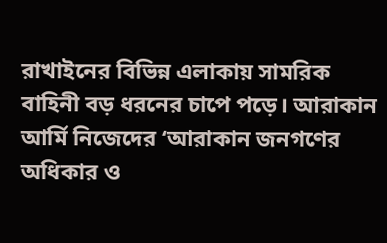রাখাইনের বিভিন্ন এলাকায় সামরিক বাহিনী বড় ধরনের চাপে পড়ে। আরাকান আর্মি নিজেদের ‘আরাকান জনগণের অধিকার ও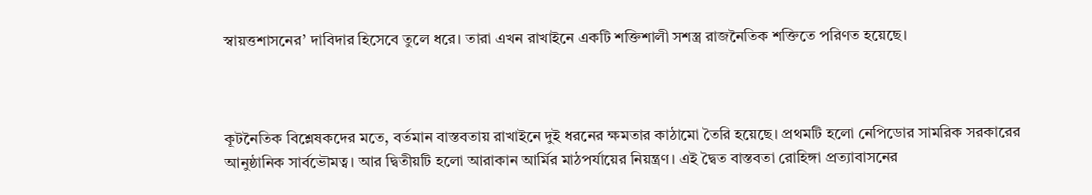স্বায়ত্তশাসনের’ দাবিদার হিসেবে তুলে ধরে। তারা এখন রাখাইনে একটি শক্তিশালী সশস্ত্র রাজনৈতিক শক্তিতে পরিণত হয়েছে।



কূটনৈতিক বিশ্লেষকদের মতে, বর্তমান বাস্তবতায় রাখাইনে দুই ধরনের ক্ষমতার কাঠামো তৈরি হয়েছে। প্রথমটি হলো নেপিডোর সামরিক সরকারের আনুষ্ঠানিক সার্বভৌমত্ব। আর দ্বিতীয়টি হলো আরাকান আর্মির মাঠপর্যায়ের নিয়ন্ত্রণ। এই দ্বৈত বাস্তবতা রোহিঙ্গা প্রত্যাবাসনের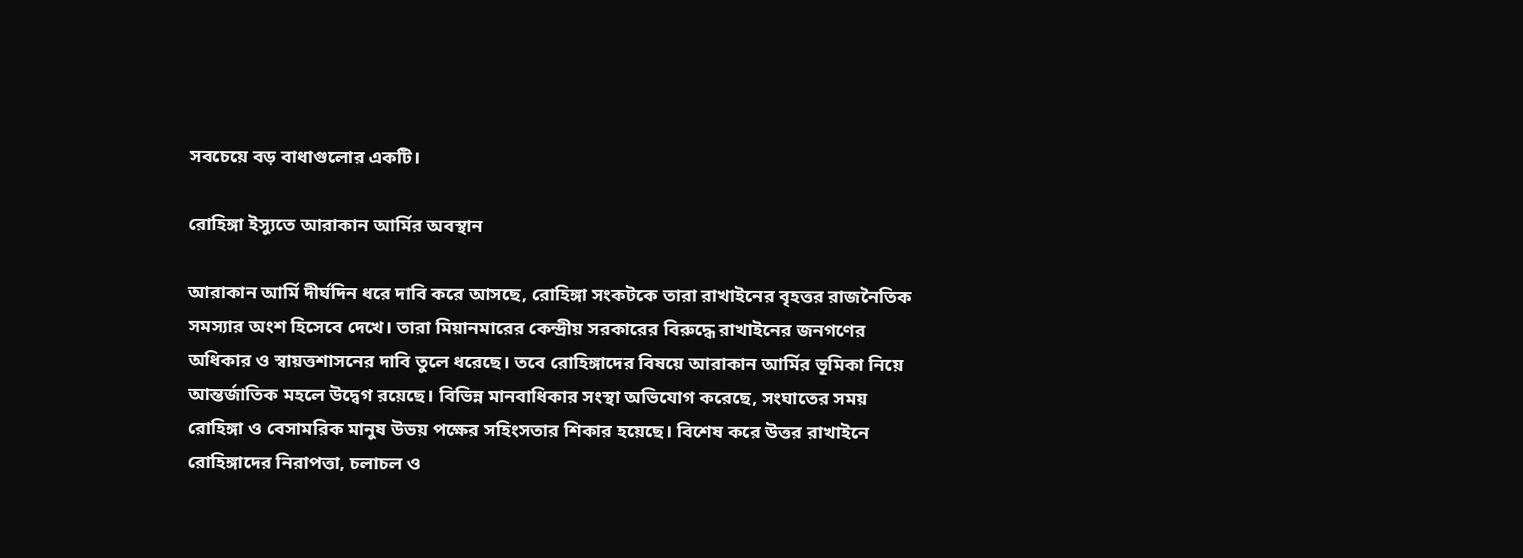সবচেয়ে বড় বাধাগুলোর একটি।

রোহিঙ্গা ইস্যুতে আরাকান আর্মির অবস্থান

আরাকান আর্মি দীর্ঘদিন ধরে দাবি করে আসছে, রোহিঙ্গা সংকটকে তারা রাখাইনের বৃহত্তর রাজনৈতিক সমস্যার অংশ হিসেবে দেখে। তারা মিয়ানমারের কেন্দ্রীয় সরকারের বিরুদ্ধে রাখাইনের জনগণের অধিকার ও স্বায়ত্তশাসনের দাবি তুলে ধরেছে। তবে রোহিঙ্গাদের বিষয়ে আরাকান আর্মির ভূমিকা নিয়ে আন্তর্জাতিক মহলে উদ্বেগ রয়েছে। বিভিন্ন মানবাধিকার সংস্থা অভিযোগ করেছে, সংঘাতের সময় রোহিঙ্গা ও বেসামরিক মানুষ উভয় পক্ষের সহিংসতার শিকার হয়েছে। বিশেষ করে উত্তর রাখাইনে রোহিঙ্গাদের নিরাপত্তা, চলাচল ও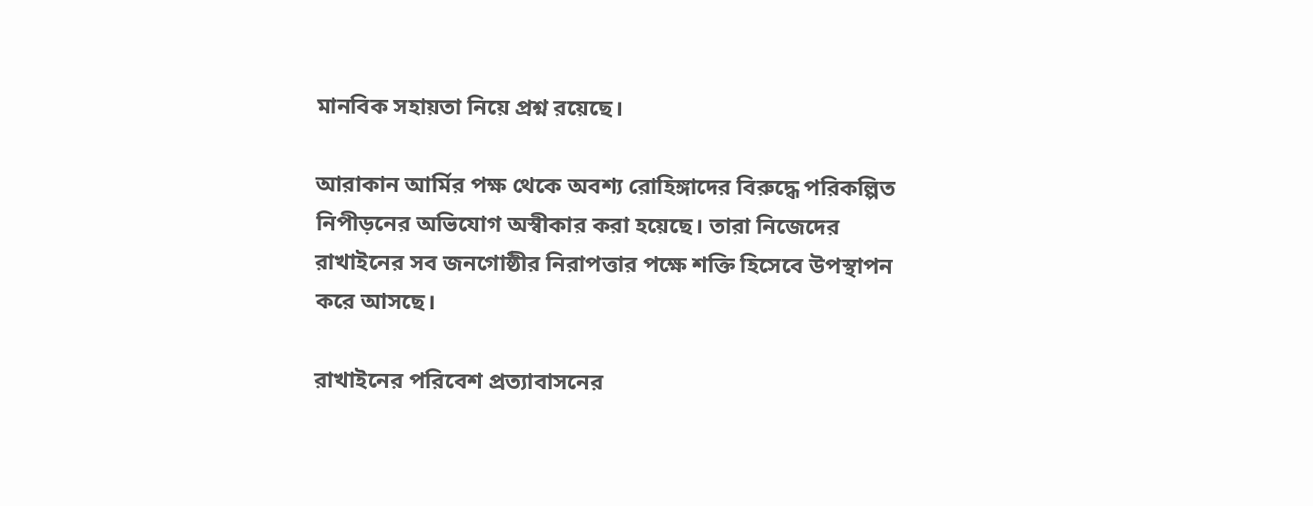মানবিক সহায়তা নিয়ে প্রশ্ন রয়েছে।

আরাকান আর্মির পক্ষ থেকে অবশ্য রোহিঙ্গাদের বিরুদ্ধে পরিকল্পিত নিপীড়নের অভিযোগ অস্বীকার করা হয়েছে। তারা নিজেদের রাখাইনের সব জনগোষ্ঠীর নিরাপত্তার পক্ষে শক্তি হিসেবে উপস্থাপন করে আসছে।

রাখাইনের পরিবেশ প্রত্যাবাসনের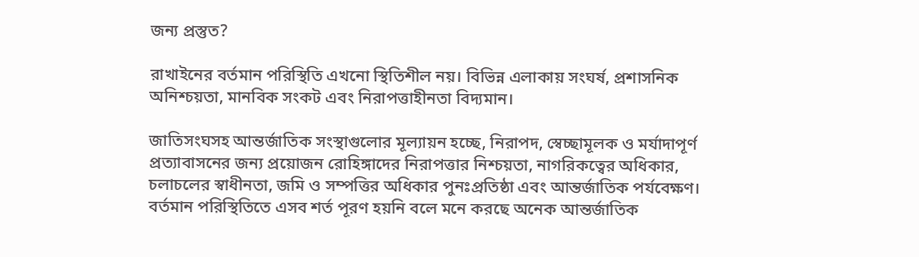জন্য প্রস্তুত?

রাখাইনের বর্তমান পরিস্থিতি এখনো স্থিতিশীল নয়। বিভিন্ন এলাকায় সংঘর্ষ, প্রশাসনিক অনিশ্চয়তা, মানবিক সংকট এবং নিরাপত্তাহীনতা বিদ্যমান।

জাতিসংঘসহ আন্তর্জাতিক সংস্থাগুলোর মূল্যায়ন হচ্ছে, নিরাপদ, স্বেচ্ছামূলক ও মর্যাদাপূর্ণ প্রত্যাবাসনের জন্য প্রয়োজন রোহিঙ্গাদের নিরাপত্তার নিশ্চয়তা, নাগরিকত্বের অধিকার, চলাচলের স্বাধীনতা, জমি ও সম্পত্তির অধিকার পুনঃপ্রতিষ্ঠা এবং আন্তর্জাতিক পর্যবেক্ষণ। বর্তমান পরিস্থিতিতে এসব শর্ত পূরণ হয়নি বলে মনে করছে অনেক আন্তর্জাতিক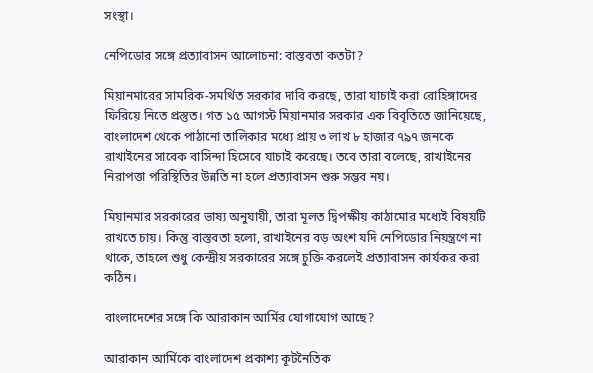সংস্থা।

নেপিডোর সঙ্গে প্রত্যাবাসন আলোচনা: বাস্তবতা কতটা?

মিয়ানমারের সামরিক-সমর্থিত সরকার দাবি করছে, তারা যাচাই করা রোহিঙ্গাদের ফিরিয়ে নিতে প্রস্তুত। গত ১৫ আগস্ট মিয়ানমার সরকার এক বিবৃতিতে জানিয়েছে, বাংলাদেশ থেকে পাঠানো তালিকার মধ্যে প্রায় ৩ লাখ ৮ হাজার ৭৯৭ জনকে রাখাইনের সাবেক বাসিন্দা হিসেবে যাচাই করেছে। তবে তারা বলেছে, রাখাইনের নিরাপত্তা পরিস্থিতির উন্নতি না হলে প্রত্যাবাসন শুরু সম্ভব নয়।

মিয়ানমার সরকারের ভাষ্য অনুযায়ী, তারা মূলত দ্বিপক্ষীয় কাঠামোর মধ্যেই বিষয়টি রাখতে চায়। কিন্তু বাস্তবতা হলো, রাখাইনের বড় অংশ যদি নেপিডোর নিয়ন্ত্রণে না থাকে, তাহলে শুধু কেন্দ্রীয় সরকারের সঙ্গে চুক্তি করলেই প্রত্যাবাসন কার্যকর করা কঠিন।

বাংলাদেশের সঙ্গে কি আরাকান আর্মির যোগাযোগ আছে?

আরাকান আর্মিকে বাংলাদেশ প্রকাশ্য কূটনৈতিক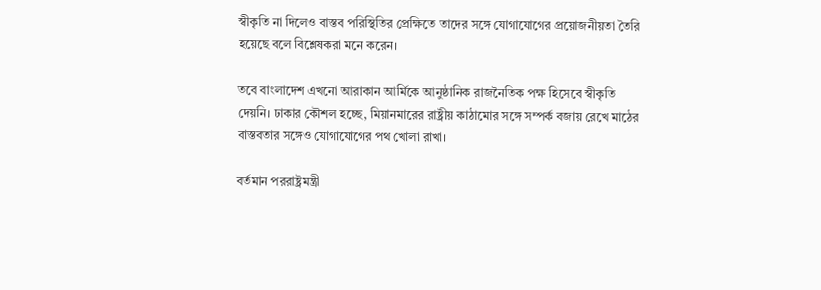স্বীকৃতি না দিলেও বাস্তব পরিস্থিতির প্রেক্ষিতে তাদের সঙ্গে যোগাযোগের প্রয়োজনীয়তা তৈরি হয়েছে বলে বিশ্লেষকরা মনে করেন।

তবে বাংলাদেশ এখনো আরাকান আর্মিকে আনুষ্ঠানিক রাজনৈতিক পক্ষ হিসেবে স্বীকৃতি দেয়নি। ঢাকার কৌশল হচ্ছে, মিয়ানমারের রাষ্ট্রীয় কাঠামোর সঙ্গে সম্পর্ক বজায় রেখে মাঠের বাস্তবতার সঙ্গেও যোগাযোগের পথ খোলা রাখা।

বর্তমান পররাষ্ট্রমন্ত্রী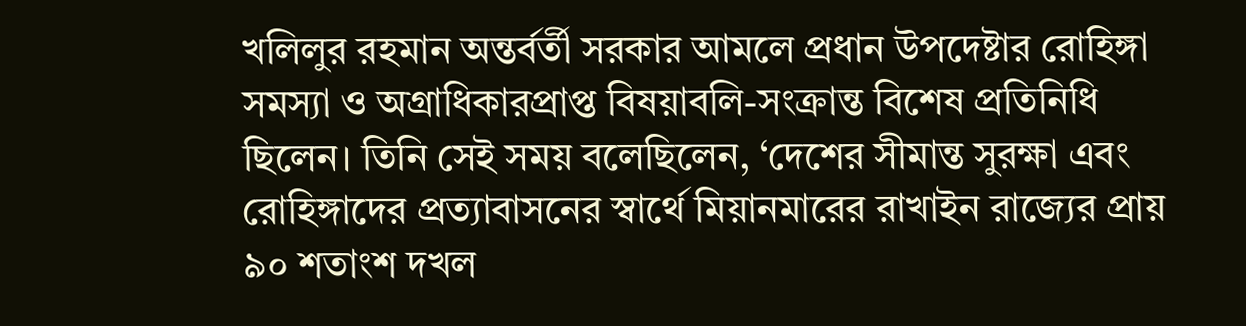খলিলুর রহমান অন্তর্বর্তী সরকার আমলে প্রধান উপদেষ্টার রোহিঙ্গা সমস্যা ও অগ্রাধিকারপ্রাপ্ত বিষয়াবলি-সংক্রান্ত বিশেষ প্রতিনিধি ছিলেন। তিনি সেই সময় বলেছিলেন, ‘দেশের সীমান্ত সুরক্ষা এবং রোহিঙ্গাদের প্রত্যাবাসনের স্বার্থে মিয়ানমারের রাখাইন রাজ্যের প্রায় ৯০ শতাংশ দখল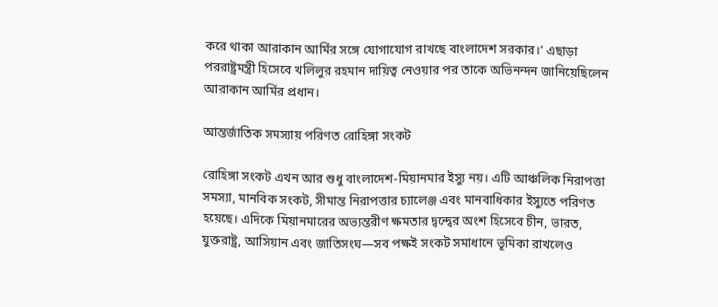করে থাকা আরাকান আর্মির সঙ্গে যোগাযোগ রাখছে বাংলাদেশ সরকার।’ এছাড়া পররাষ্ট্রমন্ত্রী হিসেবে খলিলুর রহমান দায়িত্ব নেওয়ার পর তাকে অভিনন্দন জানিয়েছিলেন আরাকান আর্মির প্রধান।

আন্তর্জাতিক সমস্যায় পরিণত রোহিঙ্গা সংকট

রোহিঙ্গা সংকট এখন আর শুধু বাংলাদেশ-মিয়ানমার ইস্যু নয়। এটি আঞ্চলিক নিরাপত্তা সমস্যা, মানবিক সংকট, সীমান্ত নিরাপত্তার চ্যালেঞ্জ এবং মানবাধিকার ইস্যুতে পরিণত হয়েছে। এদিকে মিয়ানমারের অভ্যন্তরীণ ক্ষমতার দ্বন্দ্বের অংশ হিসেবে চীন, ভারত, যুক্তরাষ্ট্র, আসিয়ান এবং জাতিসংঘ—সব পক্ষই সংকট সমাধানে ভূমিকা রাখলেও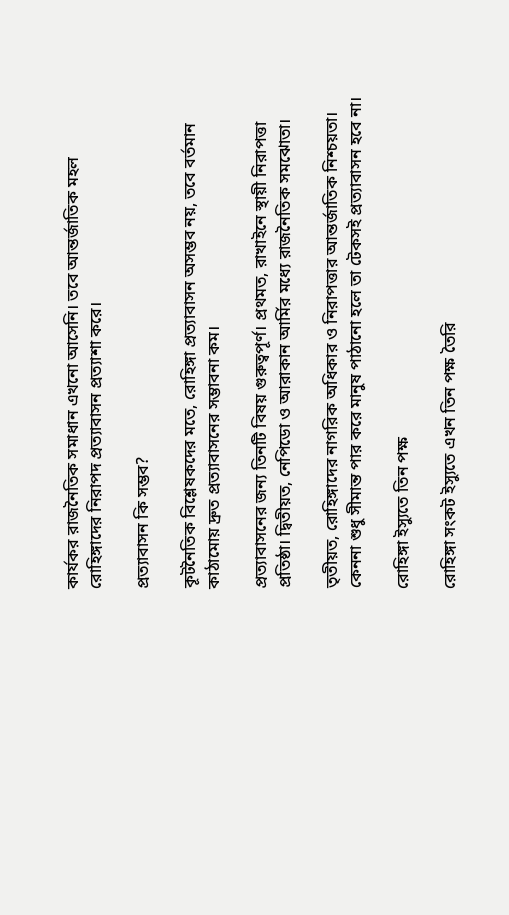কার্যকর রাজনৈতিক সমাধান এখনো আসেনি। তবে আন্তর্জাতিক মহল রোহিঙ্গাদের নিরাপদ প্রত্যাবাসন প্রত্যাশা করে।

প্রত্যাবাসন কি সম্ভব?

কূটনৈতিক বিশ্লেষকদের মতে, রোহিঙ্গা প্রত্যাবাসন অসম্ভব নয়, তবে বর্তমান কাঠামোয় দ্রুত প্রত্যাবাসনের সম্ভাবনা কম।

প্রত্যাবাসনের জন্য তিনটি বিষয় গুরুত্বপূর্ণ। প্রথমত, রাখাইনে স্থায়ী নিরাপত্তা প্রতিষ্ঠা। দ্বিতীয়ত, নেপিডো ও আরাকান আর্মির মধ্যে রাজনৈতিক সমঝোতা।

তৃতীয়ত, রোহিঙ্গাদের নাগরিক অধিকার ও নিরাপত্তার আন্তর্জাতিক নিশ্চয়তা। কেননা শুধু সীমান্ত পার করে মানুষ পাঠানো হলে তা টেকসই প্রত্যাবাসন হবে না।

রোহিঙ্গা ইস্যুতে তিন পক্ষ

রোহিঙ্গা সংকট ইস্যুতে এখন তিন পক্ষ তৈরি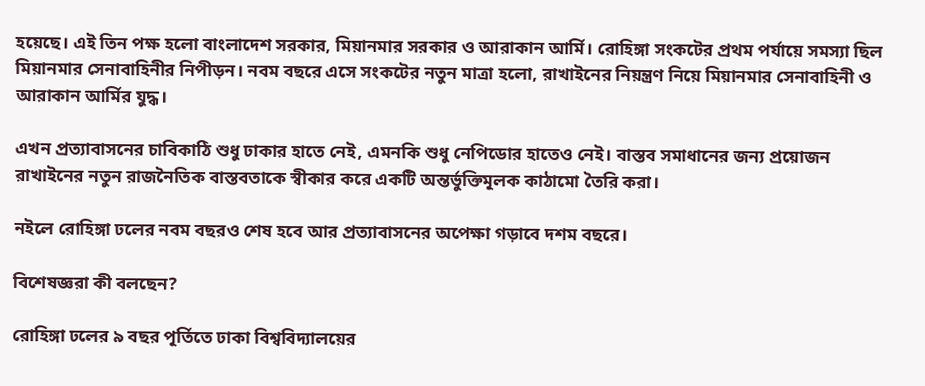হয়েছে। এই তিন পক্ষ হলো বাংলাদেশ সরকার, মিয়ানমার সরকার ও আরাকান আর্মি। রোহিঙ্গা সংকটের প্রথম পর্যায়ে সমস্যা ছিল মিয়ানমার সেনাবাহিনীর নিপীড়ন। নবম বছরে এসে সংকটের নতুন মাত্রা হলো, রাখাইনের নিয়ন্ত্রণ নিয়ে মিয়ানমার সেনাবাহিনী ও আরাকান আর্মির যুদ্ধ।

এখন প্রত্যাবাসনের চাবিকাঠি শুধু ঢাকার হাতে নেই, এমনকি শুধু নেপিডোর হাতেও নেই। বাস্তব সমাধানের জন্য প্রয়োজন রাখাইনের নতুন রাজনৈতিক বাস্তবতাকে স্বীকার করে একটি অন্তর্ভুক্তিমূলক কাঠামো তৈরি করা।

নইলে রোহিঙ্গা ঢলের নবম বছরও শেষ হবে আর প্রত্যাবাসনের অপেক্ষা গড়াবে দশম বছরে।

বিশেষজ্ঞরা কী বলছেন?

রোহিঙ্গা ঢলের ৯ বছর পূর্তিতে ঢাকা বিশ্ববিদ্যালয়ের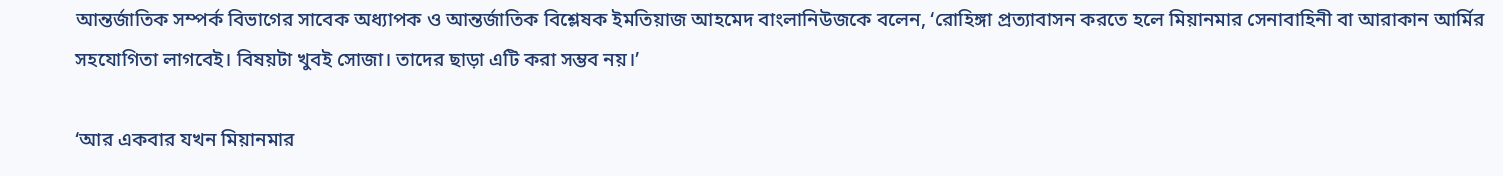আন্তর্জাতিক সম্পর্ক বিভাগের সাবেক অধ্যাপক ও আন্তর্জাতিক বিশ্লেষক ইমতিয়াজ আহমেদ বাংলানিউজকে বলেন, ‘রোহিঙ্গা প্রত্যাবাসন করতে হলে মিয়ানমার সেনাবাহিনী বা আরাকান আর্মির সহযোগিতা লাগবেই। বিষয়টা খুবই সোজা। তাদের ছাড়া এটি করা সম্ভব নয়।’

‘আর একবার যখন মিয়ানমার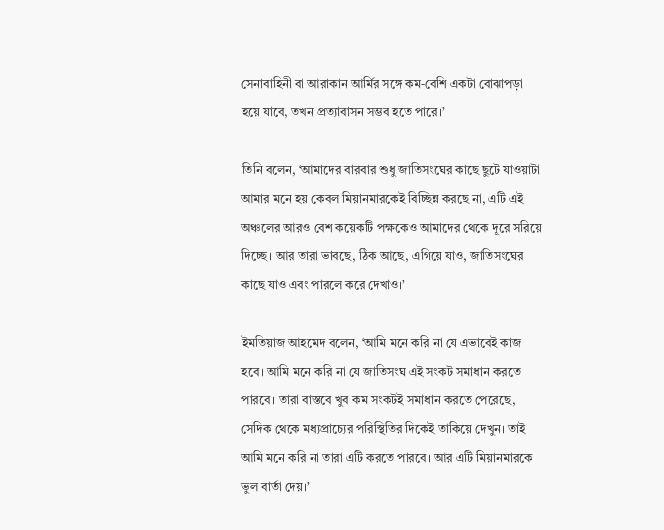সেনাবাহিনী বা আরাকান আর্মির সঙ্গে কম-বেশি একটা বোঝাপড়া হয়ে যাবে, তখন প্রত্যাবাসন সম্ভব হতে পারে।’

তিনি বলেন, ‘আমাদের বারবার শুধু জাতিসংঘের কাছে ছুটে যাওয়াটা আমার মনে হয় কেবল মিয়ানমারকেই বিচ্ছিন্ন করছে না, এটি এই অঞ্চলের আরও বেশ কয়েকটি পক্ষকেও আমাদের থেকে দূরে সরিয়ে দিচ্ছে। আর তারা ভাবছে, ঠিক আছে, এগিয়ে যাও, জাতিসংঘের কাছে যাও এবং পারলে করে দেখাও।’

ইমতিয়াজ আহমেদ বলেন, ‘আমি মনে করি না যে এভাবেই কাজ হবে। আমি মনে করি না যে জাতিসংঘ এই সংকট সমাধান করতে পারবে। তারা বাস্তবে খুব কম সংকটই সমাধান করতে পেরেছে, সেদিক থেকে মধ্যপ্রাচ্যের পরিস্থিতির দিকেই তাকিয়ে দেখুন। তাই আমি মনে করি না তারা এটি করতে পারবে। আর এটি মিয়ানমারকে ভুল বার্তা দেয়।’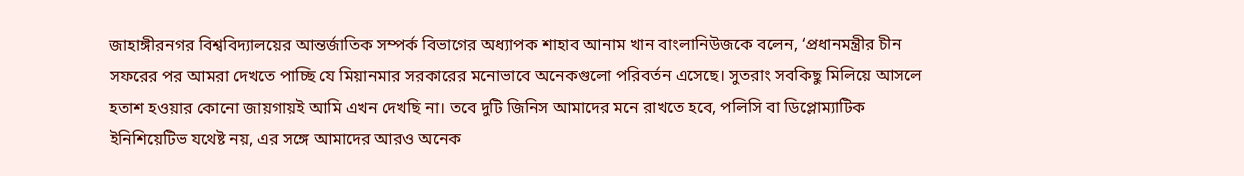জাহাঙ্গীরনগর বিশ্ববিদ্যালয়ের আন্তর্জাতিক সম্পর্ক বিভাগের অধ্যাপক শাহাব আনাম খান বাংলানিউজকে বলেন, ‘প্রধানমন্ত্রীর চীন সফরের পর আমরা দেখতে পাচ্ছি যে মিয়ানমার সরকারের মনোভাবে অনেকগুলো পরিবর্তন এসেছে। সুতরাং সবকিছু মিলিয়ে আসলে হতাশ হওয়ার কোনো জায়গায়ই আমি এখন দেখছি না। তবে দুটি জিনিস আমাদের মনে রাখতে হবে, পলিসি বা ডিপ্লোম্যাটিক ইনিশিয়েটিভ যথেষ্ট নয়, এর সঙ্গে আমাদের আরও অনেক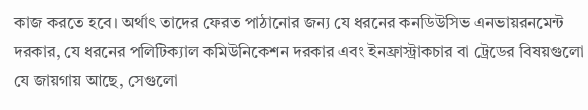কাজ করতে হবে। অর্থাৎ তাদের ফেরত পাঠানোর জন্য যে ধরনের কনডিউসিভ এনভায়রনমেন্ট দরকার, যে ধরনের পলিটিক্যাল কমিউনিকেশন দরকার এবং ইনফ্রাস্ট্রাকচার বা ট্রেডের বিষয়গুলো যে জায়গায় আছে, সেগুলো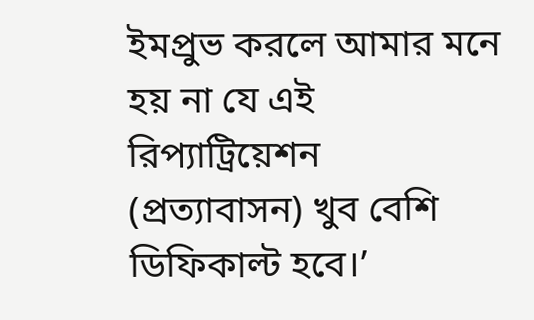ইমপ্রুভ করলে আমার মনে হয় না যে এই রিপ্যাট্রিয়েশন (প্রত্যাবাসন) খুব বেশি ডিফিকাল্ট হবে।’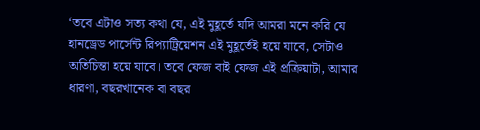‘তবে এটাও সত্য কথা যে, এই মুহূর্তে যদি আমরা মনে করি যে হানড্রেড পার্সেন্ট রিপ্যাট্রিয়েশন এই মুহূর্তেই হয়ে যাবে, সেটাও অতিচিন্তা হয়ে যাবে। তবে ফেজ বাই ফেজ এই প্রক্রিয়াটা, আমার ধারণা, বছরখানেক বা বছর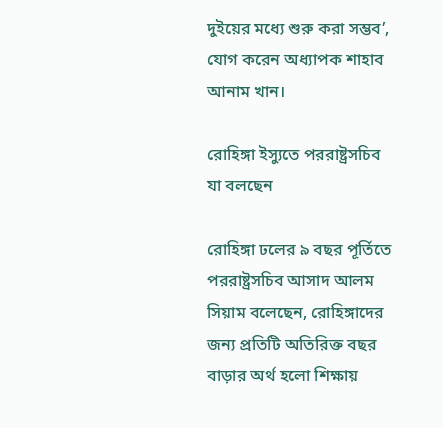দুইয়ের মধ্যে শুরু করা সম্ভব’, যোগ করেন অধ্যাপক শাহাব আনাম খান।

রোহিঙ্গা ইস্যুতে পররাষ্ট্রসচিব যা বলছেন

রোহিঙ্গা ঢলের ৯ বছর পূর্তিতে পররাষ্ট্রসচিব আসাদ আলম সিয়াম বলেছেন, রোহিঙ্গাদের জন্য প্রতিটি অতিরিক্ত বছর বাড়ার অর্থ হলো শিক্ষায়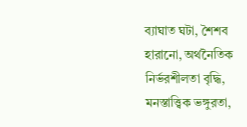ব্যাঘাত ঘটা, শৈশব হারানো, অর্থনৈতিক নির্ভরশীলতা বৃদ্ধি, মনস্তাত্ত্বিক ভঙ্গুরতা,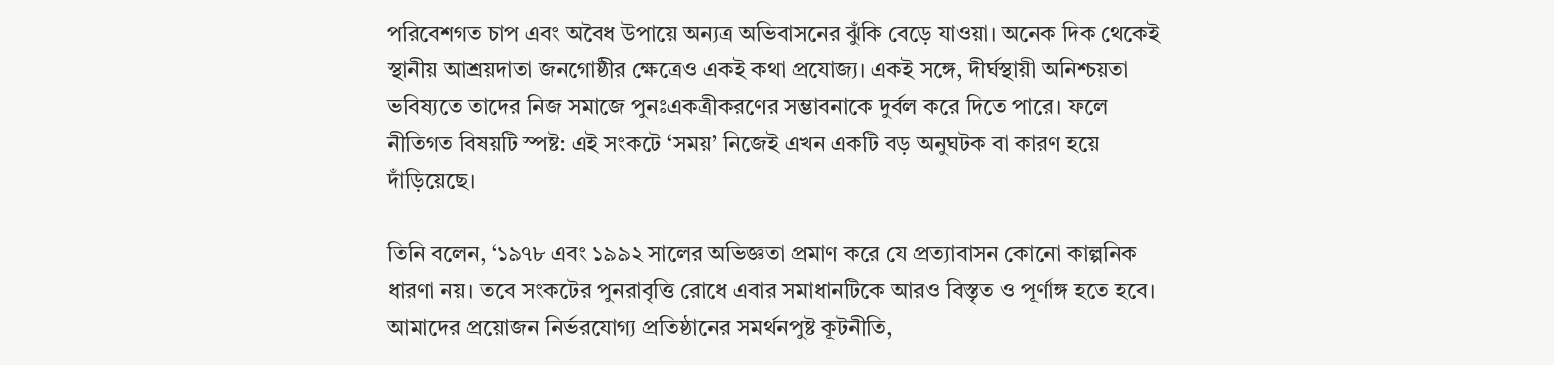পরিবেশগত চাপ এবং অবৈধ উপায়ে অন্যত্র অভিবাসনের ঝুঁকি বেড়ে যাওয়া। অনেক দিক থেকেই স্থানীয় আশ্রয়দাতা জনগোষ্ঠীর ক্ষেত্রেও একই কথা প্রযোজ্য। একই সঙ্গে, দীর্ঘস্থায়ী অনিশ্চয়তা ভবিষ্যতে তাদের নিজ সমাজে পুনঃএকত্রীকরণের সম্ভাবনাকে দুর্বল করে দিতে পারে। ফলে নীতিগত বিষয়টি স্পষ্ট: এই সংকটে ‘সময়’ নিজেই এখন একটি বড় অনুঘটক বা কারণ হয়ে দাঁড়িয়েছে।

তিনি বলেন, ‘১৯৭৮ এবং ১৯৯২ সালের অভিজ্ঞতা প্রমাণ করে যে প্রত্যাবাসন কোনো কাল্পনিক ধারণা নয়। তবে সংকটের পুনরাবৃত্তি রোধে এবার সমাধানটিকে আরও বিস্তৃত ও পূর্ণাঙ্গ হতে হবে। আমাদের প্রয়োজন নির্ভরযোগ্য প্রতিষ্ঠানের সমর্থনপুষ্ট কূটনীতি,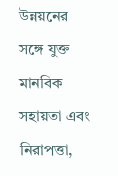উন্নয়নের সঙ্গে যুক্ত মানবিক সহায়তা এবং নিরাপত্তা,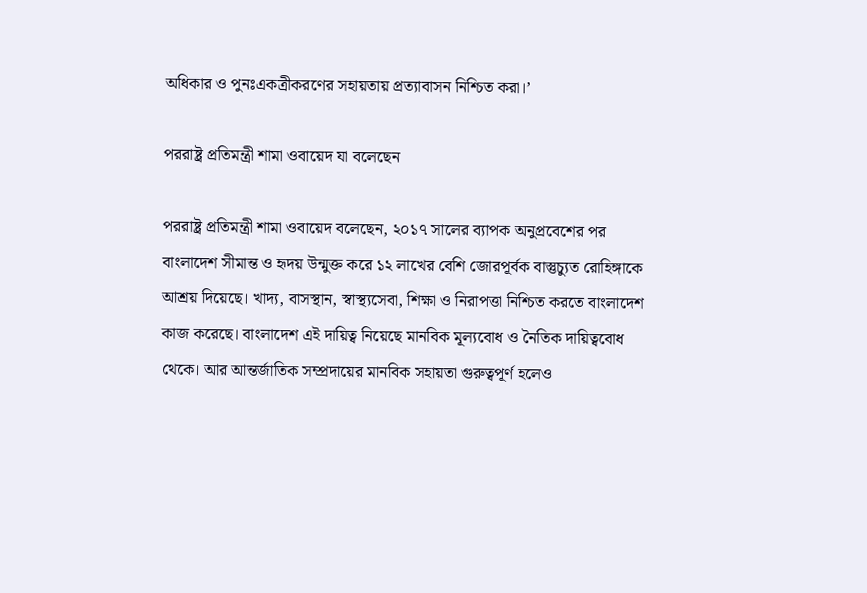অধিকার ও পুনঃএকত্রীকরণের সহায়তায় প্রত্যাবাসন নিশ্চিত করা।’

পররাষ্ট্র প্রতিমন্ত্রী শামা ওবায়েদ যা বলেছেন

পররাষ্ট্র প্রতিমন্ত্রী শামা ওবায়েদ বলেছেন, ২০১৭ সালের ব্যাপক অনুপ্রবেশের পর বাংলাদেশ সীমান্ত ও হৃদয় উন্মুক্ত করে ১২ লাখের বেশি জোরপূর্বক বাস্তুচ্যুত রোহিঙ্গাকে আশ্রয় দিয়েছে। খাদ্য, বাসস্থান, স্বাস্থ্যসেবা, শিক্ষা ও নিরাপত্তা নিশ্চিত করতে বাংলাদেশ কাজ করেছে। বাংলাদেশ এই দায়িত্ব নিয়েছে মানবিক মূল্যবোধ ও নৈতিক দায়িত্ববোধ থেকে। আর আন্তর্জাতিক সম্প্রদায়ের মানবিক সহায়তা গুরুত্বপূর্ণ হলেও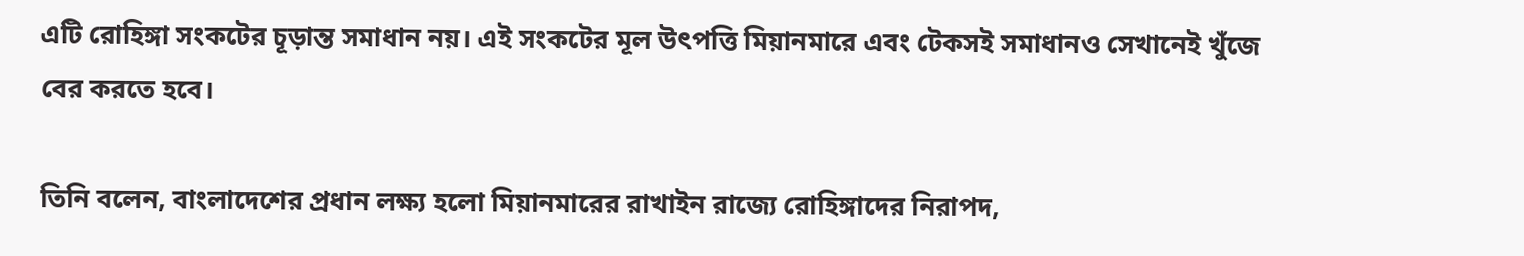এটি রোহিঙ্গা সংকটের চূড়ান্ত সমাধান নয়। এই সংকটের মূল উৎপত্তি মিয়ানমারে এবং টেকসই সমাধানও সেখানেই খুঁজে বের করতে হবে।

তিনি বলেন, বাংলাদেশের প্রধান লক্ষ্য হলো মিয়ানমারের রাখাইন রাজ্যে রোহিঙ্গাদের নিরাপদ,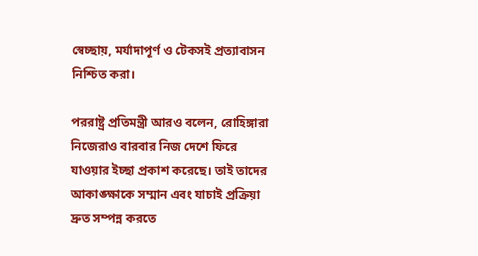স্বেচ্ছায়, মর্যাদাপূর্ণ ও টেকসই প্রত্যাবাসন নিশ্চিত করা।

পররাষ্ট্র প্রতিমন্ত্রী আরও বলেন, রোহিঙ্গারা নিজেরাও বারবার নিজ দেশে ফিরে যাওয়ার ইচ্ছা প্রকাশ করেছে। তাই তাদের আকাঙ্ক্ষাকে সম্মান এবং যাচাই প্রক্রিয়া দ্রুত সম্পন্ন করতে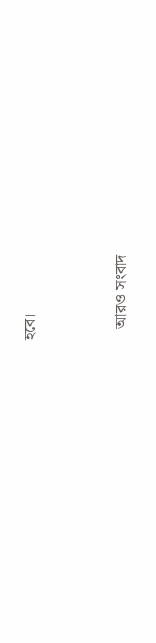হবে।


   আরও সংবাদ